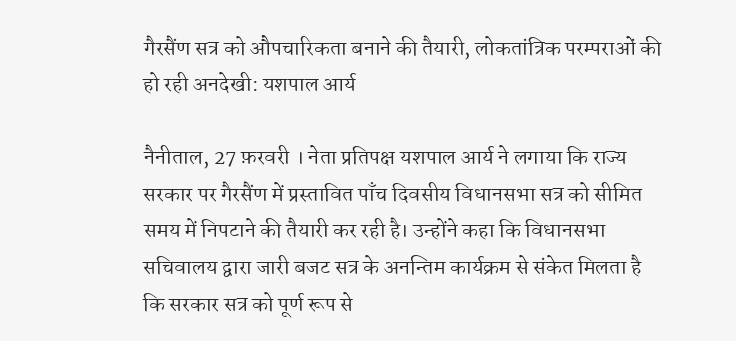गैरसैंण सत्र को औपचारिकता बनाने की तैयारी, लोकतांत्रिक परम्पराओं की हो रही अनदेखी: यशपाल आर्य

नैनीताल, 27 फ़रवरी । नेता प्रतिपक्ष यशपाल आर्य ने लगाया कि राज्य सरकार पर गैरसैंण में प्रस्तावित पाँच दिवसीय विधानसभा सत्र को सीमित समय में निपटाने की तैयारी कर रही है। उन्होंने कहा कि विधानसभा सचिवालय द्वारा जारी बजट सत्र के अनन्तिम कार्यक्रम से संकेत मिलता है कि सरकार सत्र को पूर्ण रूप से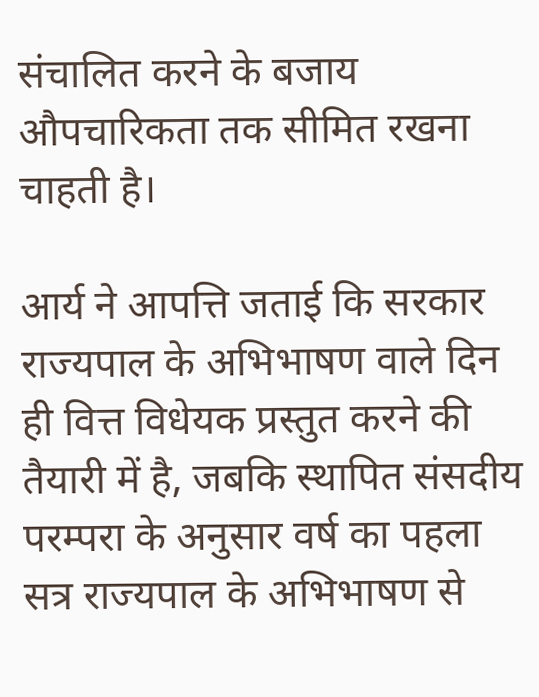संचालित करने के बजाय औपचारिकता तक सीमित रखना चाहती है।

आर्य ने आपत्ति जताई कि सरकार राज्यपाल के अभिभाषण वाले दिन ही वित्त विधेयक प्रस्तुत करने की तैयारी में है, जबकि स्थापित संसदीय परम्परा के अनुसार वर्ष का पहला सत्र राज्यपाल के अभिभाषण से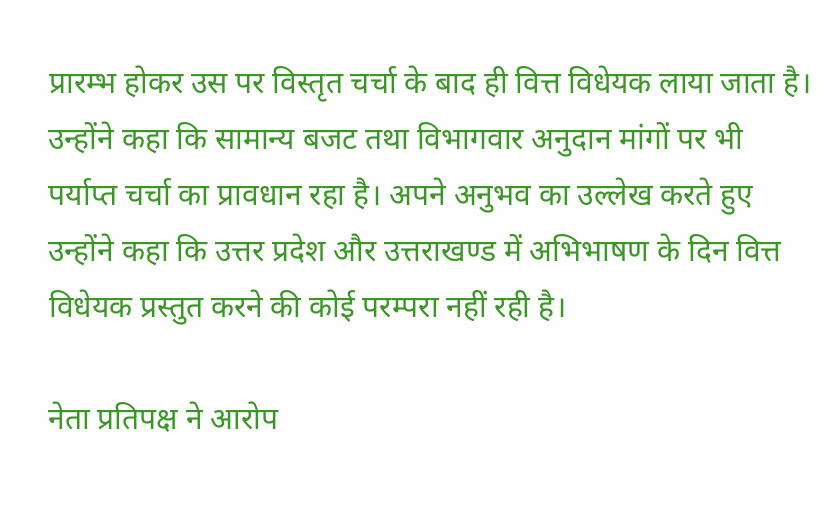प्रारम्भ होकर उस पर विस्तृत चर्चा के बाद ही वित्त विधेयक लाया जाता है। उन्होंने कहा कि सामान्य बजट तथा विभागवार अनुदान मांगों पर भी पर्याप्त चर्चा का प्रावधान रहा है। अपने अनुभव का उल्लेख करते हुए उन्होंने कहा कि उत्तर प्रदेश और उत्तराखण्ड में अभिभाषण के दिन वित्त विधेयक प्रस्तुत करने की कोई परम्परा नहीं रही है।

नेता प्रतिपक्ष ने आरोप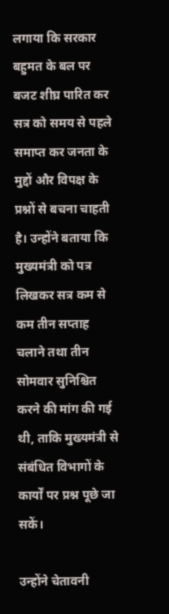लगाया कि सरकार बहुमत के बल पर बजट शीघ्र पारित कर सत्र को समय से पहले समाप्त कर जनता के मुद्दों और विपक्ष के प्रश्नों से बचना चाहती है। उन्होंने बताया कि मुख्यमंत्री को पत्र लिखकर सत्र कम से कम तीन सप्ताह चलाने तथा तीन सोमवार सुनिश्चित करने की मांग की गई थी, ताकि मुख्यमंत्री से संबंधित विभागों के कार्यों पर प्रश्न पूछे जा सकें।

उन्होंने चेतावनी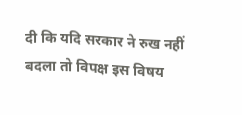दी कि यदि सरकार ने रुख नहीं बदला तो विपक्ष इस विषय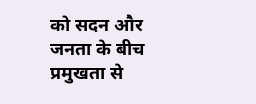को सदन और जनता के बीच प्रमुखता से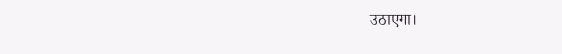उठाएगा।